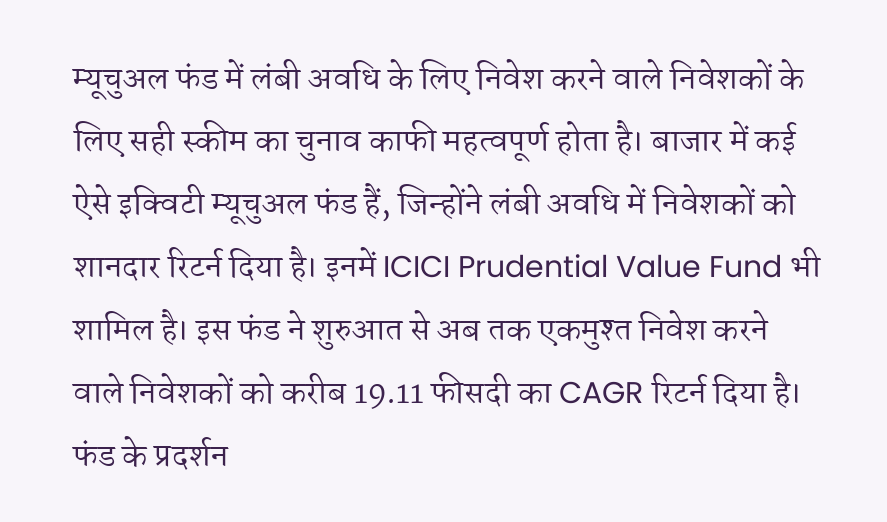म्यूचुअल फंड में लंबी अवधि के लिए निवेश करने वाले निवेशकों के लिए सही स्कीम का चुनाव काफी महत्वपूर्ण होता है। बाजार में कई ऐसे इक्विटी म्यूचुअल फंड हैं, जिन्होंने लंबी अवधि में निवेशकों को शानदार रिटर्न दिया है। इनमें ICICI Prudential Value Fund भी शामिल है। इस फंड ने शुरुआत से अब तक एकमुश्त निवेश करने वाले निवेशकों को करीब 19.11 फीसदी का CAGR रिटर्न दिया है।
फंड के प्रदर्शन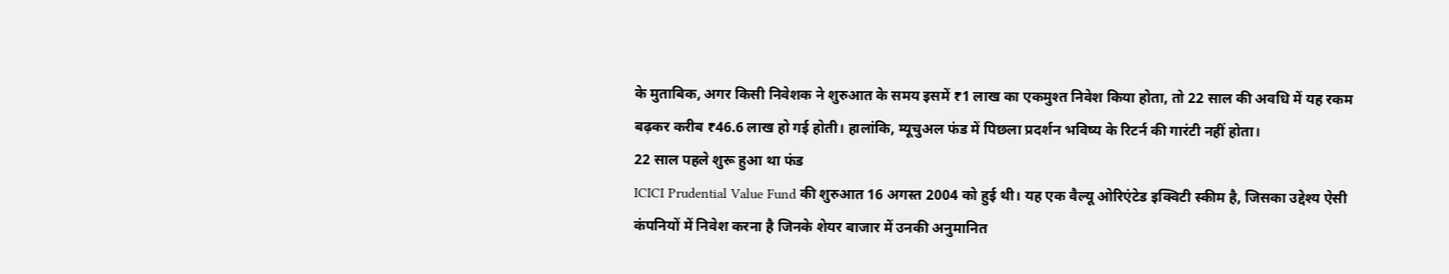के मुताबिक, अगर किसी निवेशक ने शुरुआत के समय इसमें ₹1 लाख का एकमुश्त निवेश किया होता, तो 22 साल की अवधि में यह रकम बढ़कर करीब ₹46.6 लाख हो गई होती। हालांकि, म्यूचुअल फंड में पिछला प्रदर्शन भविष्य के रिटर्न की गारंटी नहीं होता।
22 साल पहले शुरू हुआ था फंड
ICICI Prudential Value Fund की शुरुआत 16 अगस्त 2004 को हुई थी। यह एक वैल्यू ओरिएंटेड इक्विटी स्कीम है, जिसका उद्देश्य ऐसी कंपनियों में निवेश करना है जिनके शेयर बाजार में उनकी अनुमानित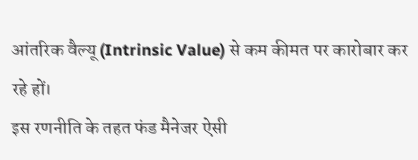आंतरिक वैल्यू (Intrinsic Value) से कम कीमत पर कारोबार कर रहे हों।
इस रणनीति के तहत फंड मैनेजर ऐसी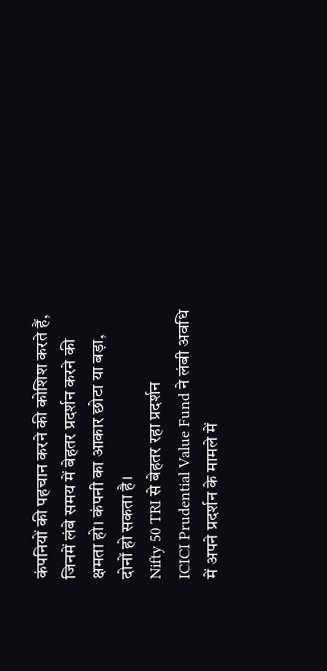कंपनियों की पहचान करने की कोशिश करते हैं, जिनमें लंबे समय में बेहतर प्रदर्शन करने की क्षमता हो। कंपनी का आकार छोटा या बड़ा, दोनों हो सकता है।
Nifty 50 TRI से बेहतर रहा प्रदर्शन
ICICI Prudential Value Fund ने लंबी अवधि में अपने प्रदर्शन के मामले में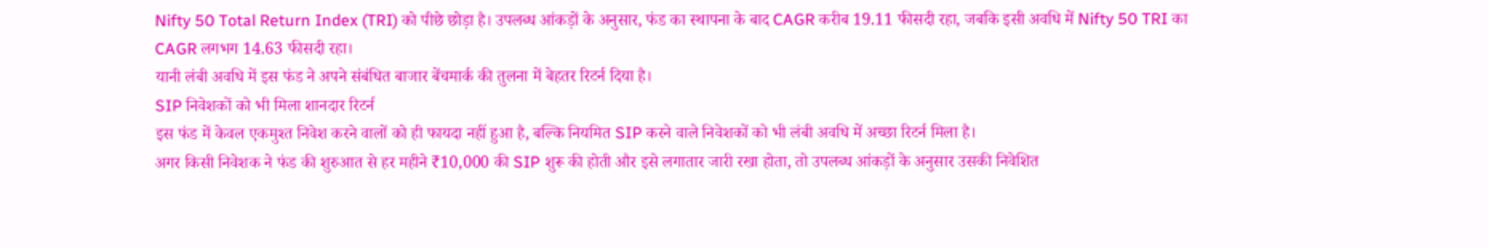Nifty 50 Total Return Index (TRI) को पीछे छोड़ा है। उपलब्ध आंकड़ों के अनुसार, फंड का स्थापना के बाद CAGR करीब 19.11 फीसदी रहा, जबकि इसी अवधि में Nifty 50 TRI का CAGR लगभग 14.63 फीसदी रहा।
यानी लंबी अवधि में इस फंड ने अपने संबंधित बाजार बेंचमार्क की तुलना में बेहतर रिटर्न दिया है।
SIP निवेशकों को भी मिला शानदार रिटर्न
इस फंड में केवल एकमुश्त निवेश करने वालों को ही फायदा नहीं हुआ है, बल्कि नियमित SIP करने वाले निवेशकों को भी लंबी अवधि में अच्छा रिटर्न मिला है।
अगर किसी निवेशक ने फंड की शुरुआत से हर महीने ₹10,000 की SIP शुरू की होती और इसे लगातार जारी रखा होता, तो उपलब्ध आंकड़ों के अनुसार उसकी निवेशित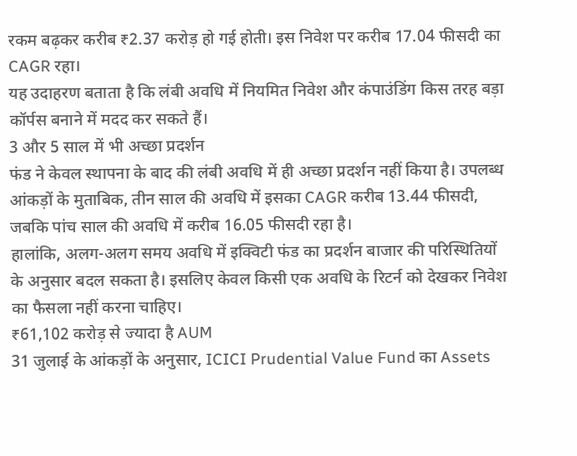रकम बढ़कर करीब ₹2.37 करोड़ हो गई होती। इस निवेश पर करीब 17.04 फीसदी का CAGR रहा।
यह उदाहरण बताता है कि लंबी अवधि में नियमित निवेश और कंपाउंडिंग किस तरह बड़ा कॉर्पस बनाने में मदद कर सकते हैं।
3 और 5 साल में भी अच्छा प्रदर्शन
फंड ने केवल स्थापना के बाद की लंबी अवधि में ही अच्छा प्रदर्शन नहीं किया है। उपलब्ध आंकड़ों के मुताबिक, तीन साल की अवधि में इसका CAGR करीब 13.44 फीसदी, जबकि पांच साल की अवधि में करीब 16.05 फीसदी रहा है।
हालांकि, अलग-अलग समय अवधि में इक्विटी फंड का प्रदर्शन बाजार की परिस्थितियों के अनुसार बदल सकता है। इसलिए केवल किसी एक अवधि के रिटर्न को देखकर निवेश का फैसला नहीं करना चाहिए।
₹61,102 करोड़ से ज्यादा है AUM
31 जुलाई के आंकड़ों के अनुसार, ICICI Prudential Value Fund का Assets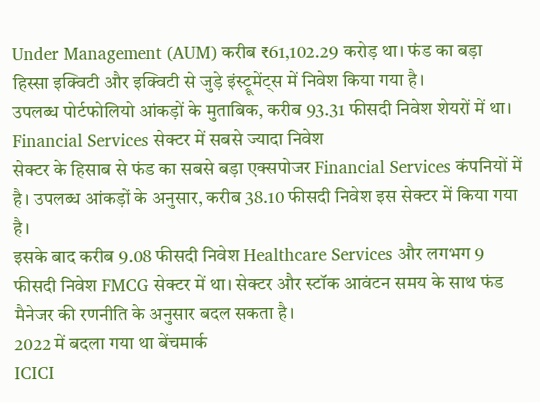Under Management (AUM) करीब ₹61,102.29 करोड़ था। फंड का बड़ा हिस्सा इक्विटी और इक्विटी से जुड़े इंस्ट्रूमेंट्स में निवेश किया गया है।
उपलब्ध पोर्टफोलियो आंकड़ों के मुताबिक, करीब 93.31 फीसदी निवेश शेयरों में था।
Financial Services सेक्टर में सबसे ज्यादा निवेश
सेक्टर के हिसाब से फंड का सबसे बड़ा एक्सपोजर Financial Services कंपनियों में है। उपलब्ध आंकड़ों के अनुसार, करीब 38.10 फीसदी निवेश इस सेक्टर में किया गया है।
इसके बाद करीब 9.08 फीसदी निवेश Healthcare Services और लगभग 9 फीसदी निवेश FMCG सेक्टर में था। सेक्टर और स्टॉक आवंटन समय के साथ फंड मैनेजर की रणनीति के अनुसार बदल सकता है।
2022 में बदला गया था बेंचमार्क
ICICI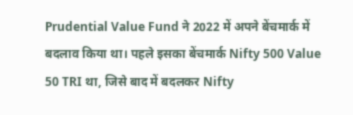Prudential Value Fund ने 2022 में अपने बेंचमार्क में बदलाव किया था। पहले इसका बेंचमार्क Nifty 500 Value 50 TRI था, जिसे बाद में बदलकर Nifty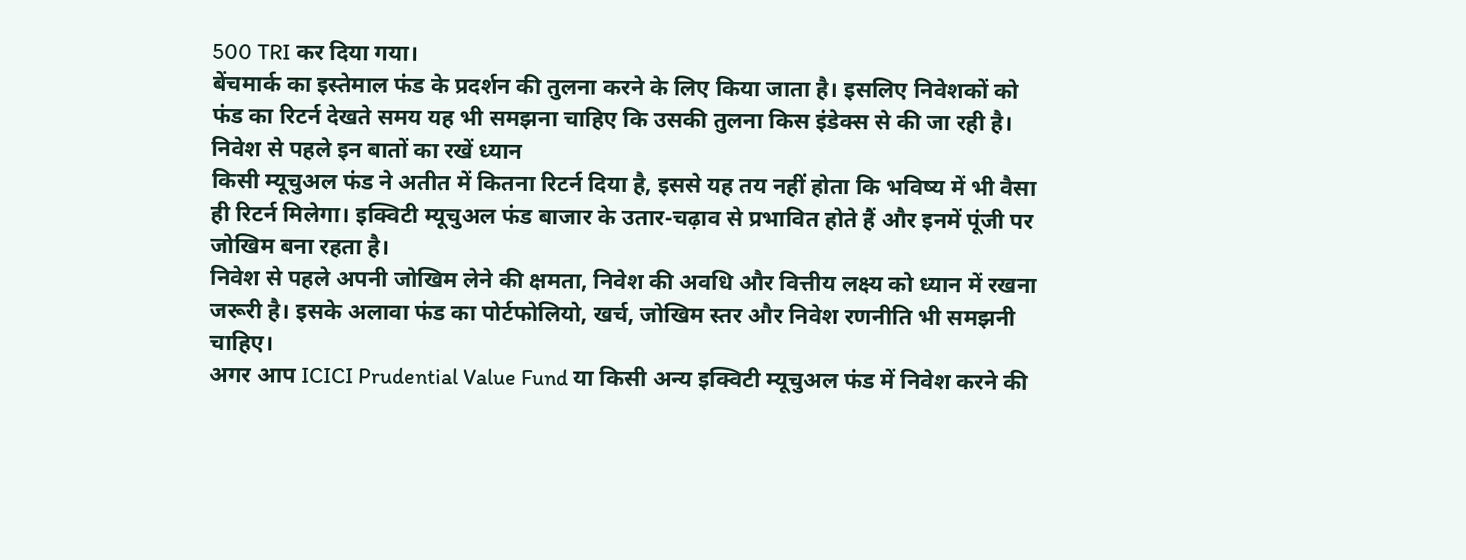500 TRI कर दिया गया।
बेंचमार्क का इस्तेमाल फंड के प्रदर्शन की तुलना करने के लिए किया जाता है। इसलिए निवेशकों को फंड का रिटर्न देखते समय यह भी समझना चाहिए कि उसकी तुलना किस इंडेक्स से की जा रही है।
निवेश से पहले इन बातों का रखें ध्यान
किसी म्यूचुअल फंड ने अतीत में कितना रिटर्न दिया है, इससे यह तय नहीं होता कि भविष्य में भी वैसा ही रिटर्न मिलेगा। इक्विटी म्यूचुअल फंड बाजार के उतार-चढ़ाव से प्रभावित होते हैं और इनमें पूंजी पर जोखिम बना रहता है।
निवेश से पहले अपनी जोखिम लेने की क्षमता, निवेश की अवधि और वित्तीय लक्ष्य को ध्यान में रखना जरूरी है। इसके अलावा फंड का पोर्टफोलियो, खर्च, जोखिम स्तर और निवेश रणनीति भी समझनी चाहिए।
अगर आप ICICI Prudential Value Fund या किसी अन्य इक्विटी म्यूचुअल फंड में निवेश करने की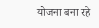योजना बना रहे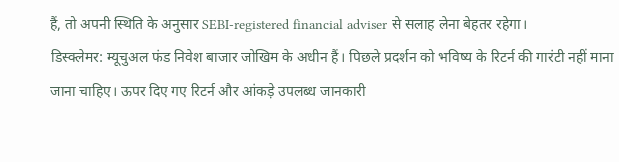हैं, तो अपनी स्थिति के अनुसार SEBI-registered financial adviser से सलाह लेना बेहतर रहेगा।
डिस्क्लेमर: म्यूचुअल फंड निवेश बाजार जोखिम के अधीन हैं। पिछले प्रदर्शन को भविष्य के रिटर्न की गारंटी नहीं माना जाना चाहिए। ऊपर दिए गए रिटर्न और आंकड़े उपलब्ध जानकारी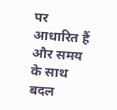पर आधारित हैं और समय के साथ बदल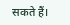सकते हैं।